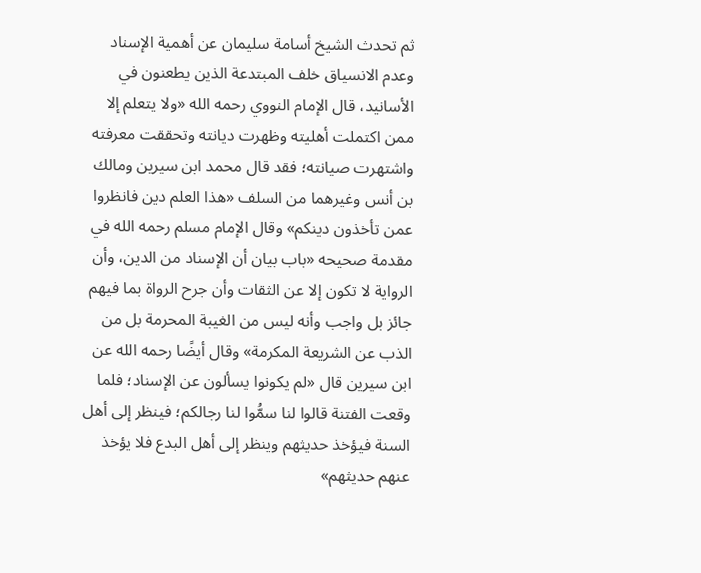ثم تحدث الشيخ أسامة سليمان عن أهمية الإسناد وعدم الانسياق خلف المبتدعة الذين يطعنون في الأسانيد، قال الإمام النووي رحمه الله «ولا يتعلم إلا ممن اكتملت أهليته وظهرت ديانته وتحققت معرفته واشتهرت صيانته؛ فقد قال محمد ابن سيرين ومالك بن أنس وغيرهما من السلف «هذا العلم دين فانظروا عمن تأخذون دينكم» وقال الإمام مسلم رحمه الله في مقدمة صحيحه «باب بيان أن الإسناد من الدين، وأن الرواية لا تكون إلا عن الثقات وأن جرح الرواة بما فيهم جائز بل واجب وأنه ليس من الغيبة المحرمة بل من الذب عن الشريعة المكرمة» وقال أيضًا رحمه الله عن ابن سيرين قال «لم يكونوا يسألون عن الإسناد؛ فلما وقعت الفتنة قالوا لنا سمُّوا لنا رجالكم؛ فينظر إلى أهل السنة فيؤخذ حديثهم وينظر إلى أهل البدع فلا يؤخذ عنهم حديثهم»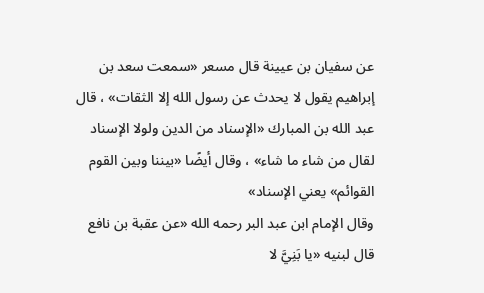عن سفيان بن عيينة قال مسعر «سمعت سعد بن إبراهيم يقول لا يحدث عن رسول الله إلا الثقات» ، قال عبد الله بن المبارك «الإسناد من الدين ولولا الإسناد لقال من شاء ما شاء» ، وقال أيضًا «بيننا وبين القوم القوائم» يعني الإسناد»
وقال الإمام ابن عبد البر رحمه الله «عن عقبة بن نافع قال لبنيه «يا بَنِيَّ لا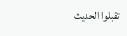تقبلوا الحديث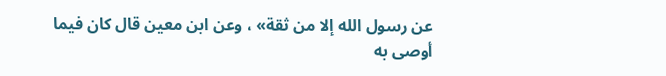عن رسول الله إلا من ثقة» ، وعن ابن معين قال كان فيما أوصى به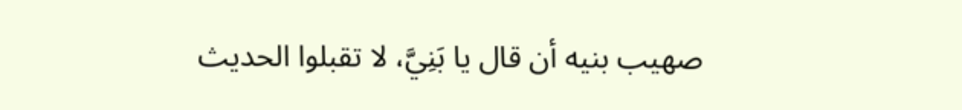صهيب بنيه أن قال يا بَنِيَّ، لا تقبلوا الحديث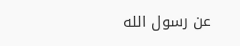عن رسول الله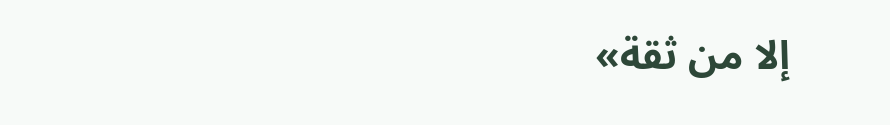إلا من ثقة»